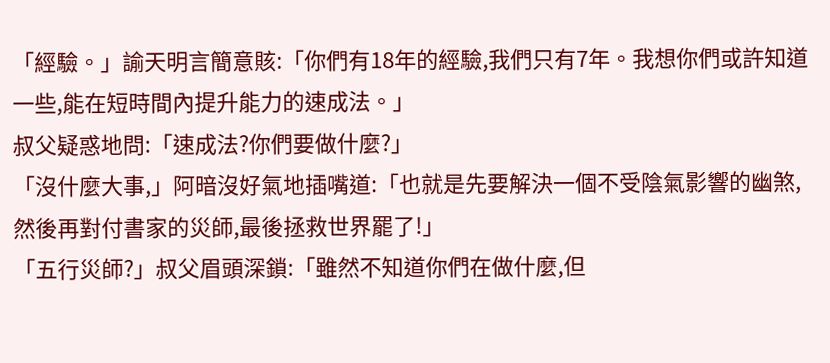「經驗。」諭天明言簡意賅:「你們有18年的經驗,我們只有7年。我想你們或許知道一些,能在短時間內提升能力的速成法。」
叔父疑惑地問:「速成法?你們要做什麼?」
「沒什麼大事,」阿暗沒好氣地插嘴道:「也就是先要解決一個不受陰氣影響的幽煞,然後再對付書家的災師,最後拯救世界罷了!」
「五行災師?」叔父眉頭深鎖:「雖然不知道你們在做什麼,但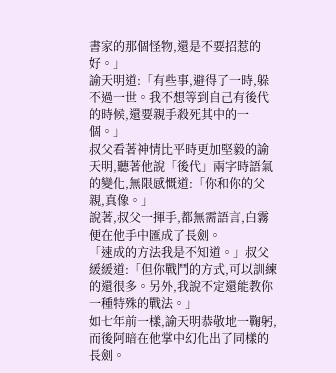書家的那個怪物,還是不要招惹的好。」
諭天明道:「有些事,避得了一時,躲不過一世。我不想等到自己有後代的時候,還要親手殺死其中的一個。」
叔父看著神情比平時更加堅毅的諭天明,聽著他說「後代」兩字時語氣的變化,無限感慨道:「你和你的父親,真像。」
說著,叔父一揮手,都無需語言,白霧便在他手中匯成了長劍。
「速成的方法我是不知道。」叔父緩緩道:「但你戰鬥的方式,可以訓練的還很多。另外,我說不定還能教你一種特殊的戰法。」
如七年前一樣,諭天明恭敬地一鞠躬,而後阿暗在他掌中幻化出了同樣的長劍。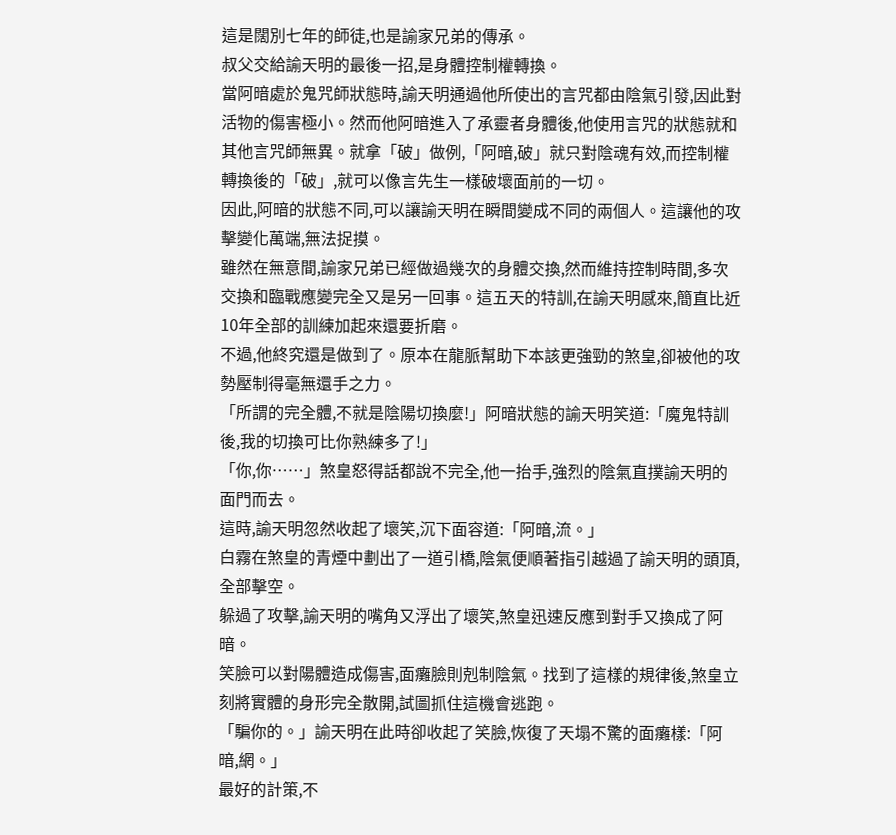這是闊別七年的師徒,也是諭家兄弟的傳承。
叔父交給諭天明的最後一招,是身體控制權轉換。
當阿暗處於鬼咒師狀態時,諭天明通過他所使出的言咒都由陰氣引發,因此對活物的傷害極小。然而他阿暗進入了承靈者身體後,他使用言咒的狀態就和其他言咒師無異。就拿「破」做例,「阿暗,破」就只對陰魂有效,而控制權轉換後的「破」,就可以像言先生一樣破壞面前的一切。
因此,阿暗的狀態不同,可以讓諭天明在瞬間變成不同的兩個人。這讓他的攻擊變化萬端,無法捉摸。
雖然在無意間,諭家兄弟已經做過幾次的身體交換,然而維持控制時間,多次交換和臨戰應變完全又是另一回事。這五天的特訓,在諭天明感來,簡直比近10年全部的訓練加起來還要折磨。
不過,他終究還是做到了。原本在龍脈幫助下本該更強勁的煞皇,卻被他的攻勢壓制得毫無還手之力。
「所謂的完全體,不就是陰陽切換麼!」阿暗狀態的諭天明笑道:「魔鬼特訓後,我的切換可比你熟練多了!」
「你,你……」煞皇怒得話都說不完全,他一抬手,強烈的陰氣直撲諭天明的面門而去。
這時,諭天明忽然收起了壞笑,沉下面容道:「阿暗,流。」
白霧在煞皇的青煙中劃出了一道引橋,陰氣便順著指引越過了諭天明的頭頂,全部擊空。
躲過了攻擊,諭天明的嘴角又浮出了壞笑,煞皇迅速反應到對手又換成了阿暗。
笑臉可以對陽體造成傷害,面癱臉則剋制陰氣。找到了這樣的規律後,煞皇立刻將實體的身形完全散開,試圖抓住這機會逃跑。
「騙你的。」諭天明在此時卻收起了笑臉,恢復了天塌不驚的面癱樣:「阿暗,網。」
最好的計策,不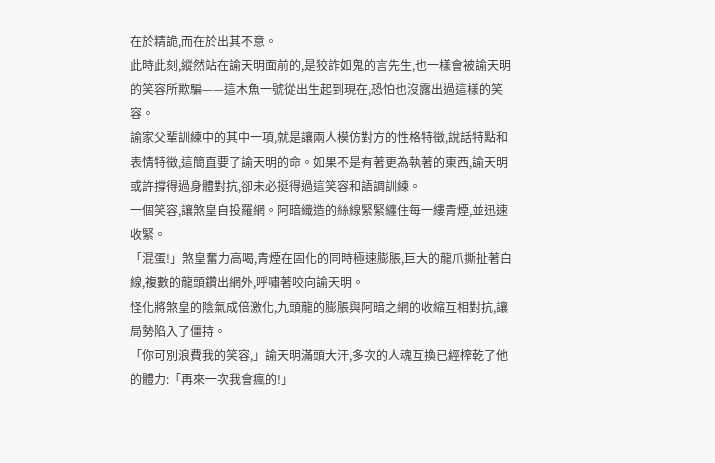在於精詭,而在於出其不意。
此時此刻,縱然站在諭天明面前的,是狡詐如鬼的言先生,也一樣會被諭天明的笑容所欺騙——這木魚一號從出生起到現在,恐怕也沒露出過這樣的笑容。
諭家父輩訓練中的其中一項,就是讓兩人模仿對方的性格特徵,說話特點和表情特徵,這簡直要了諭天明的命。如果不是有著更為執著的東西,諭天明或許撐得過身體對抗,卻未必挺得過這笑容和語調訓練。
一個笑容,讓煞皇自投羅網。阿暗織造的絲線緊緊纏住每一縷青煙,並迅速收緊。
「混蛋!」煞皇奮力高喝,青煙在固化的同時極速膨脹,巨大的龍爪撕扯著白線,複數的龍頭鑽出網外,呼嘯著咬向諭天明。
怪化將煞皇的陰氣成倍激化,九頭龍的膨脹與阿暗之網的收縮互相對抗,讓局勢陷入了僵持。
「你可別浪費我的笑容,」諭天明滿頭大汗,多次的人魂互換已經榨乾了他的體力:「再來一次我會瘋的!」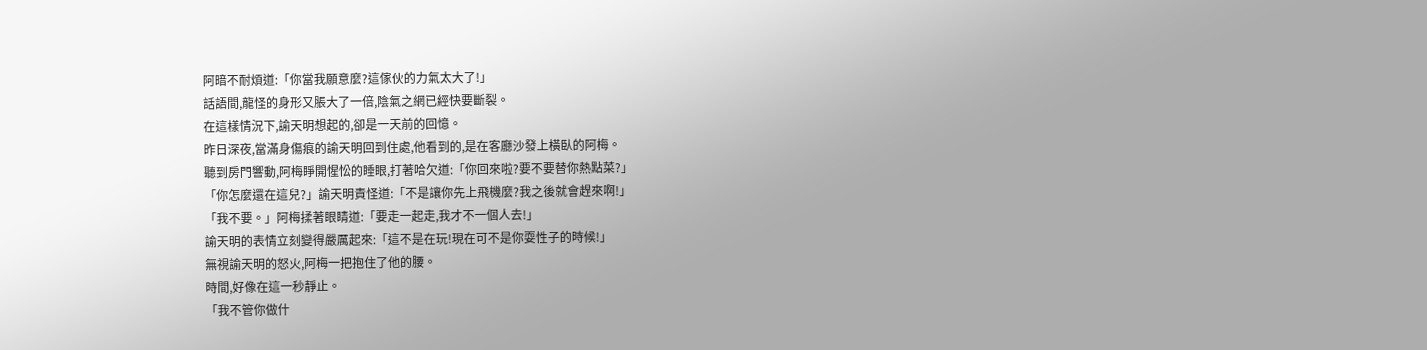阿暗不耐煩道:「你當我願意麼?這傢伙的力氣太大了!」
話語間,龍怪的身形又脹大了一倍,陰氣之網已經快要斷裂。
在這樣情況下,諭天明想起的,卻是一天前的回憶。
昨日深夜,當滿身傷痕的諭天明回到住處,他看到的,是在客廳沙發上橫臥的阿梅。
聽到房門響動,阿梅睜開惺忪的睡眼,打著哈欠道:「你回來啦?要不要替你熱點菜?」
「你怎麼還在這兒?」諭天明責怪道:「不是讓你先上飛機麼?我之後就會趕來啊!」
「我不要。」阿梅揉著眼睛道:「要走一起走,我才不一個人去!」
諭天明的表情立刻變得嚴厲起來:「這不是在玩!現在可不是你耍性子的時候!」
無視諭天明的怒火,阿梅一把抱住了他的腰。
時間,好像在這一秒靜止。
「我不管你做什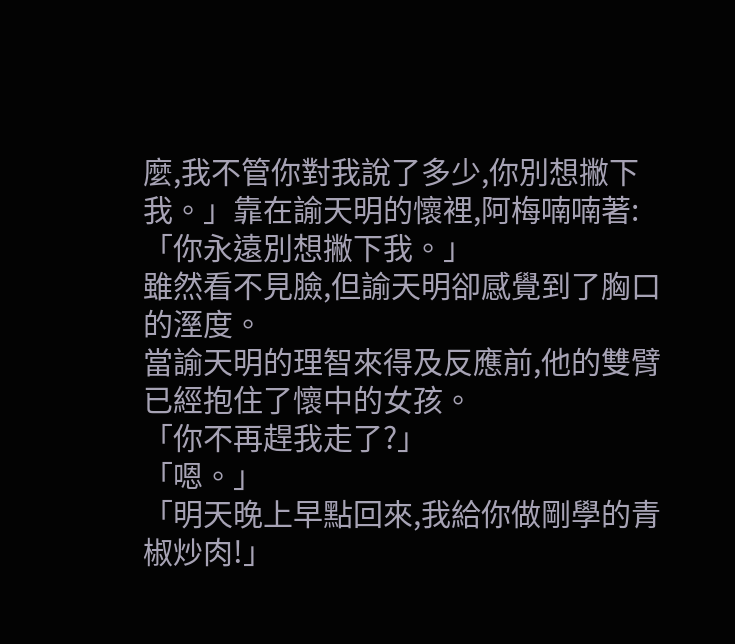麼,我不管你對我說了多少,你別想撇下我。」靠在諭天明的懷裡,阿梅喃喃著:「你永遠別想撇下我。」
雖然看不見臉,但諭天明卻感覺到了胸口的溼度。
當諭天明的理智來得及反應前,他的雙臂已經抱住了懷中的女孩。
「你不再趕我走了?」
「嗯。」
「明天晚上早點回來,我給你做剛學的青椒炒肉!」